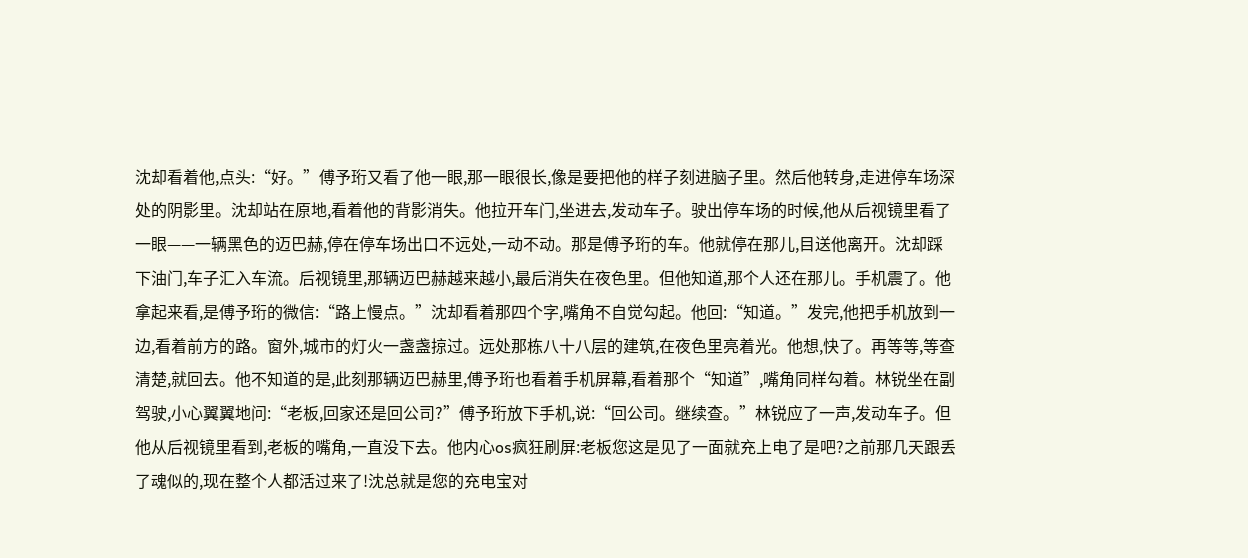沈却看着他,点头:“好。”傅予珩又看了他一眼,那一眼很长,像是要把他的样子刻进脑子里。然后他转身,走进停车场深处的阴影里。沈却站在原地,看着他的背影消失。他拉开车门,坐进去,发动车子。驶出停车场的时候,他从后视镜里看了一眼——一辆黑色的迈巴赫,停在停车场出口不远处,一动不动。那是傅予珩的车。他就停在那儿,目送他离开。沈却踩下油门,车子汇入车流。后视镜里,那辆迈巴赫越来越小,最后消失在夜色里。但他知道,那个人还在那儿。手机震了。他拿起来看,是傅予珩的微信:“路上慢点。”沈却看着那四个字,嘴角不自觉勾起。他回:“知道。”发完,他把手机放到一边,看着前方的路。窗外,城市的灯火一盏盏掠过。远处那栋八十八层的建筑,在夜色里亮着光。他想,快了。再等等,等查清楚,就回去。他不知道的是,此刻那辆迈巴赫里,傅予珩也看着手机屏幕,看着那个“知道”,嘴角同样勾着。林锐坐在副驾驶,小心翼翼地问:“老板,回家还是回公司?”傅予珩放下手机,说:“回公司。继续查。”林锐应了一声,发动车子。但他从后视镜里看到,老板的嘴角,一直没下去。他内心os疯狂刷屏:老板您这是见了一面就充上电了是吧?之前那几天跟丢了魂似的,现在整个人都活过来了!沈总就是您的充电宝对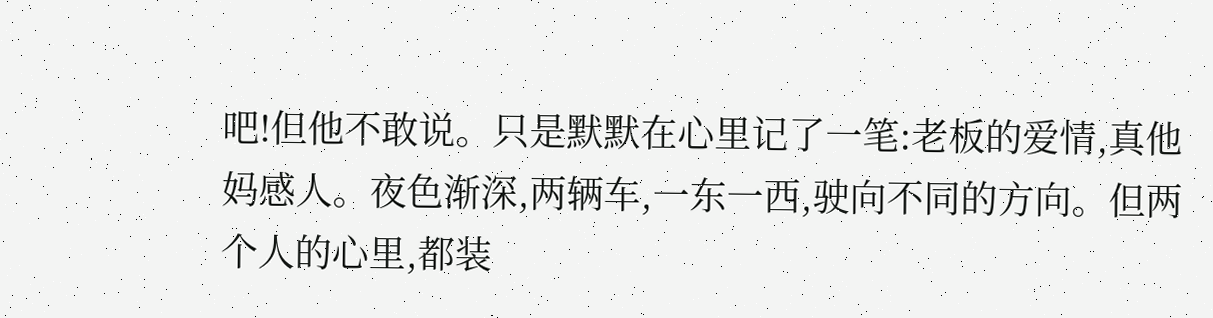吧!但他不敢说。只是默默在心里记了一笔:老板的爱情,真他妈感人。夜色渐深,两辆车,一东一西,驶向不同的方向。但两个人的心里,都装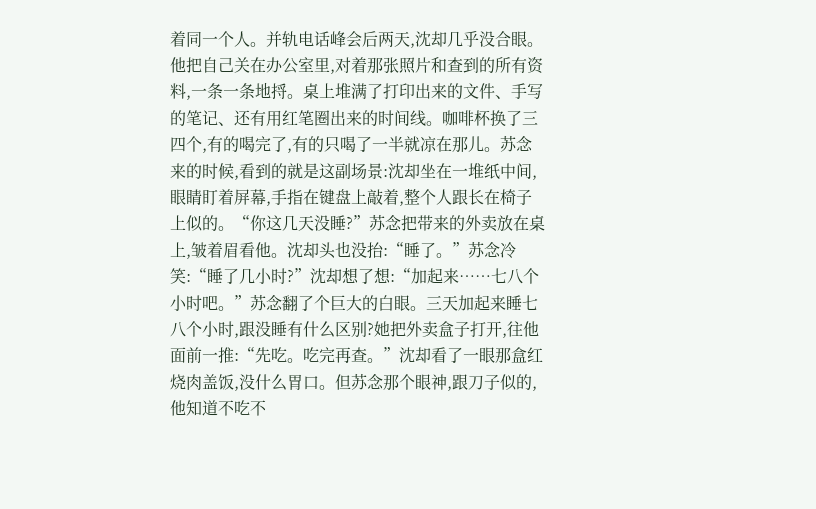着同一个人。并轨电话峰会后两天,沈却几乎没合眼。他把自己关在办公室里,对着那张照片和查到的所有资料,一条一条地捋。桌上堆满了打印出来的文件、手写的笔记、还有用红笔圈出来的时间线。咖啡杯换了三四个,有的喝完了,有的只喝了一半就凉在那儿。苏念来的时候,看到的就是这副场景:沈却坐在一堆纸中间,眼睛盯着屏幕,手指在键盘上敲着,整个人跟长在椅子上似的。“你这几天没睡?”苏念把带来的外卖放在桌上,皱着眉看他。沈却头也没抬:“睡了。”苏念冷笑:“睡了几小时?”沈却想了想:“加起来……七八个小时吧。”苏念翻了个巨大的白眼。三天加起来睡七八个小时,跟没睡有什么区别?她把外卖盒子打开,往他面前一推:“先吃。吃完再查。”沈却看了一眼那盒红烧肉盖饭,没什么胃口。但苏念那个眼神,跟刀子似的,他知道不吃不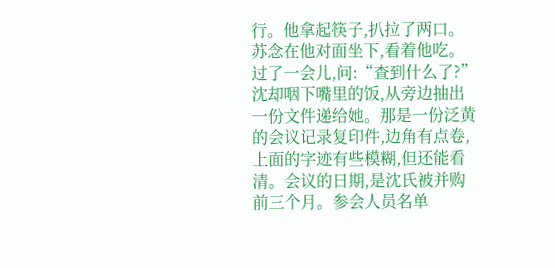行。他拿起筷子,扒拉了两口。苏念在他对面坐下,看着他吃。过了一会儿,问:“查到什么了?”沈却咽下嘴里的饭,从旁边抽出一份文件递给她。那是一份泛黄的会议记录复印件,边角有点卷,上面的字迹有些模糊,但还能看清。会议的日期,是沈氏被并购前三个月。参会人员名单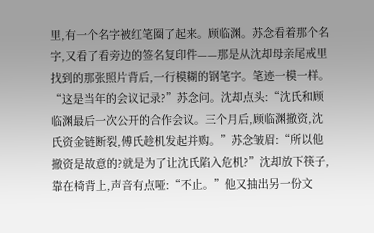里,有一个名字被红笔圈了起来。顾临渊。苏念看着那个名字,又看了看旁边的签名复印件——那是从沈却母亲尾戒里找到的那张照片背后,一行模糊的钢笔字。笔迹一模一样。“这是当年的会议记录?”苏念问。沈却点头:“沈氏和顾临渊最后一次公开的合作会议。三个月后,顾临渊撤资,沈氏资金链断裂,傅氏趁机发起并购。”苏念皱眉:“所以他撤资是故意的?就是为了让沈氏陷入危机?”沈却放下筷子,靠在椅背上,声音有点哑:“不止。”他又抽出另一份文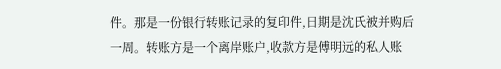件。那是一份银行转账记录的复印件,日期是沈氏被并购后一周。转账方是一个离岸账户,收款方是傅明远的私人账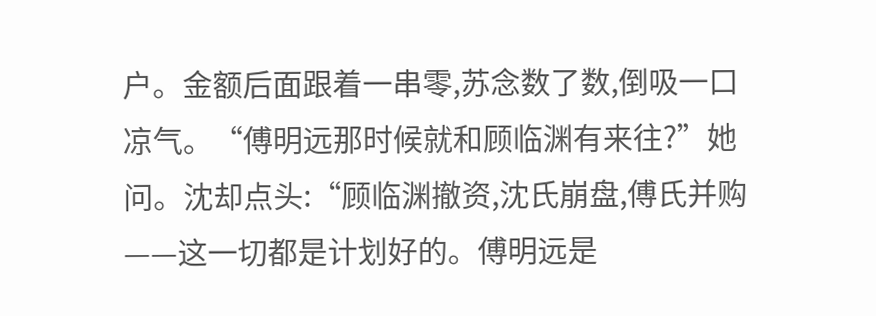户。金额后面跟着一串零,苏念数了数,倒吸一口凉气。“傅明远那时候就和顾临渊有来往?”她问。沈却点头:“顾临渊撤资,沈氏崩盘,傅氏并购——这一切都是计划好的。傅明远是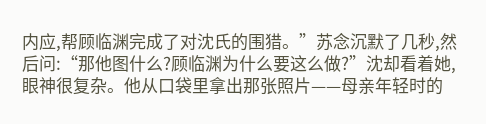内应,帮顾临渊完成了对沈氏的围猎。”苏念沉默了几秒,然后问:“那他图什么?顾临渊为什么要这么做?”沈却看着她,眼神很复杂。他从口袋里拿出那张照片——母亲年轻时的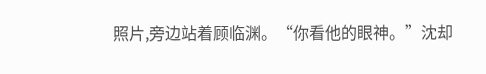照片,旁边站着顾临渊。“你看他的眼神。”沈却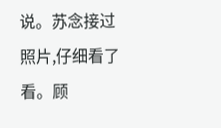说。苏念接过照片,仔细看了看。顾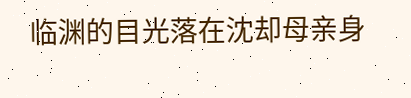临渊的目光落在沈却母亲身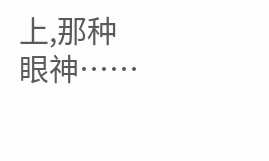上,那种眼神……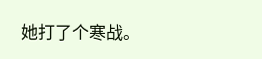她打了个寒战。